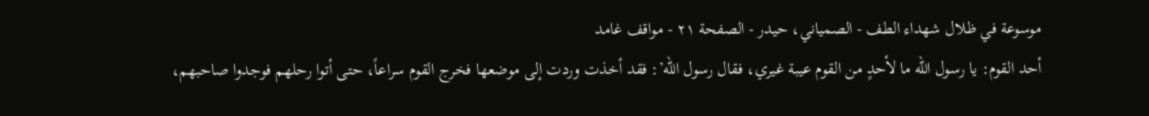موسوعة في ظلال شهداء الطف - الصمياني، حيدر - الصفحة ٢١ - مواقف غامد
أحد القوم: يا رسول الله ما لأحدٍ من القوم عيبة غيري، فقال رسول الله’: فقد أخذت وردت إلى موضعها فخرج القوم سراعاً، حتى أتوا رحلهم فوجدوا صاحبهم،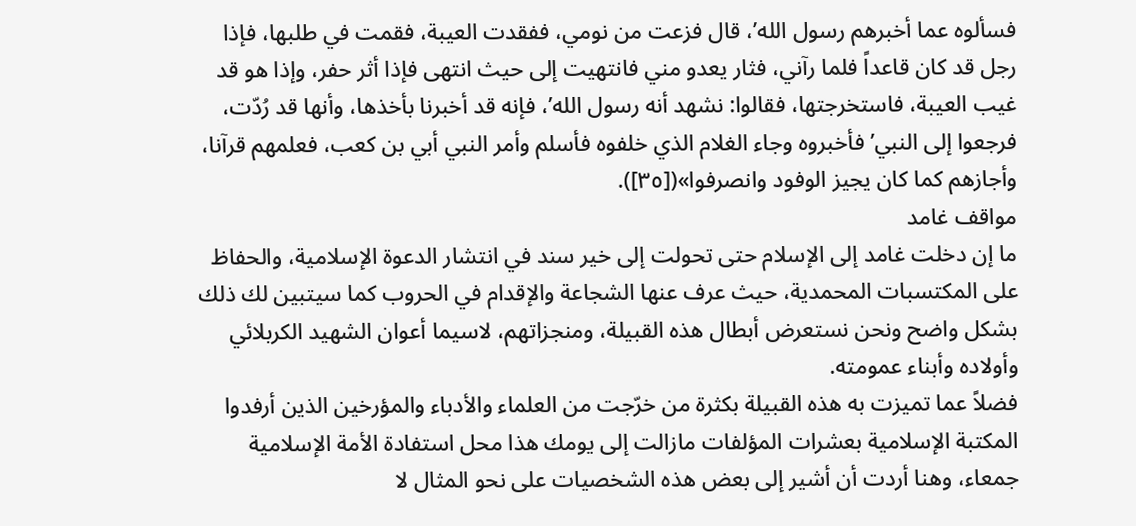فسألوه عما أخبرهم رسول الله’، قال فزعت من نومي، ففقدت العيبة، فقمت في طلبها، فإذا رجل قد كان قاعداً فلما رآني، فثار يعدو مني فانتهيت إلى حيث انتهى فإذا أثر حفر، وإذا هو قد غيب العيبة، فاستخرجتها، فقالوا: نشهد أنه رسول الله’، فإنه قد أخبرنا بأخذها، وأنها قد رُدّت، فرجعوا إلى النبي’ فأخبروه وجاء الغلام الذي خلفوه فأسلم وأمر النبي أبي بن كعب، فعلمهم قرآنا، وأجازهم كما كان يجيز الوفود وانصرفوا»([٣٥]).
مواقف غامد
ما إن دخلت غامد إلى الإسلام حتى تحولت إلى خير سند في انتشار الدعوة الإسلامية، والحفاظ على المكتسبات المحمدية، حيث عرف عنها الشجاعة والإقدام في الحروب كما سيتبين لك ذلك بشكل واضح ونحن نستعرض أبطال هذه القبيلة، ومنجزاتهم، لاسيما أعوان الشهيد الكربلائي وأولاده وأبناء عمومته.
فضلاً عما تميزت به هذه القبيلة بكثرة من خرّجت من العلماء والأدباء والمؤرخين الذين أرفدوا المكتبة الإسلامية بعشرات المؤلفات مازالت إلى يومك هذا محل استفادة الأمة الإسلامية جمعاء، وهنا أردت أن أشير إلى بعض هذه الشخصيات على نحو المثال لا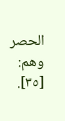الحصر وهم:
[٣٥].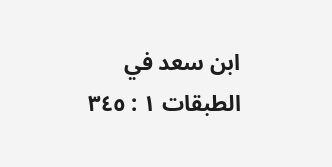ابن سعد في الطبقات ١ : ٣٤٥